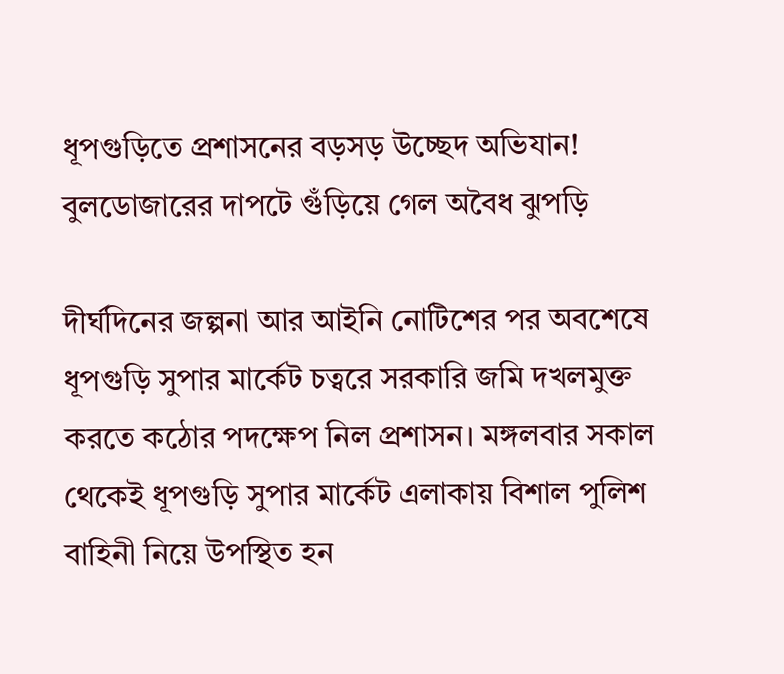ধূপগুড়িতে প্রশাসনের বড়সড় উচ্ছেদ অভিযান! বুলডোজারের দাপটে গুঁড়িয়ে গেল অবৈধ ঝুপড়ি

দীর্ঘদিনের জল্পনা আর আইনি নোটিশের পর অবশেষে ধূপগুড়ি সুপার মার্কেট চত্বরে সরকারি জমি দখলমুক্ত করতে কঠোর পদক্ষেপ নিল প্রশাসন। মঙ্গলবার সকাল থেকেই ধূপগুড়ি সুপার মার্কেট এলাকায় বিশাল পুলিশ বাহিনী নিয়ে উপস্থিত হন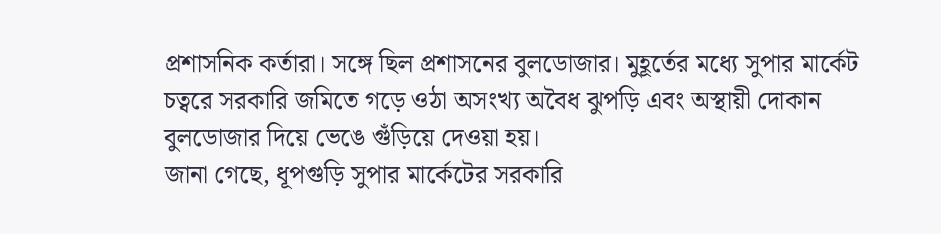প্রশাসনিক কর্তারা। সঙ্গে ছিল প্রশাসনের বুলডোজার। মুহূর্তের মধ্যে সুপার মার্কেট চত্বরে সরকারি জমিতে গড়ে ওঠা অসংখ্য অবৈধ ঝুপড়ি এবং অস্থায়ী দোকান বুলডোজার দিয়ে ভেঙে গুঁড়িয়ে দেওয়া হয়।
জানা গেছে, ধূপগুড়ি সুপার মার্কেটের সরকারি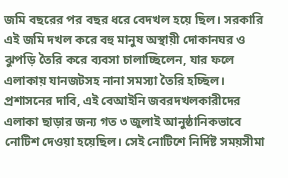জমি বছরের পর বছর ধরে বেদখল হয়ে ছিল। সরকারি এই জমি দখল করে বহু মানুষ অস্থায়ী দোকানঘর ও ঝুপড়ি তৈরি করে ব্যবসা চালাচ্ছিলেন, যার ফলে এলাকায় যানজটসহ নানা সমস্যা তৈরি হচ্ছিল। প্রশাসনের দাবি, এই বেআইনি জবরদখলকারীদের এলাকা ছাড়ার জন্য গত ৩ জুলাই আনুষ্ঠানিকভাবে নোটিশ দেওয়া হয়েছিল। সেই নোটিশে নির্দিষ্ট সময়সীমা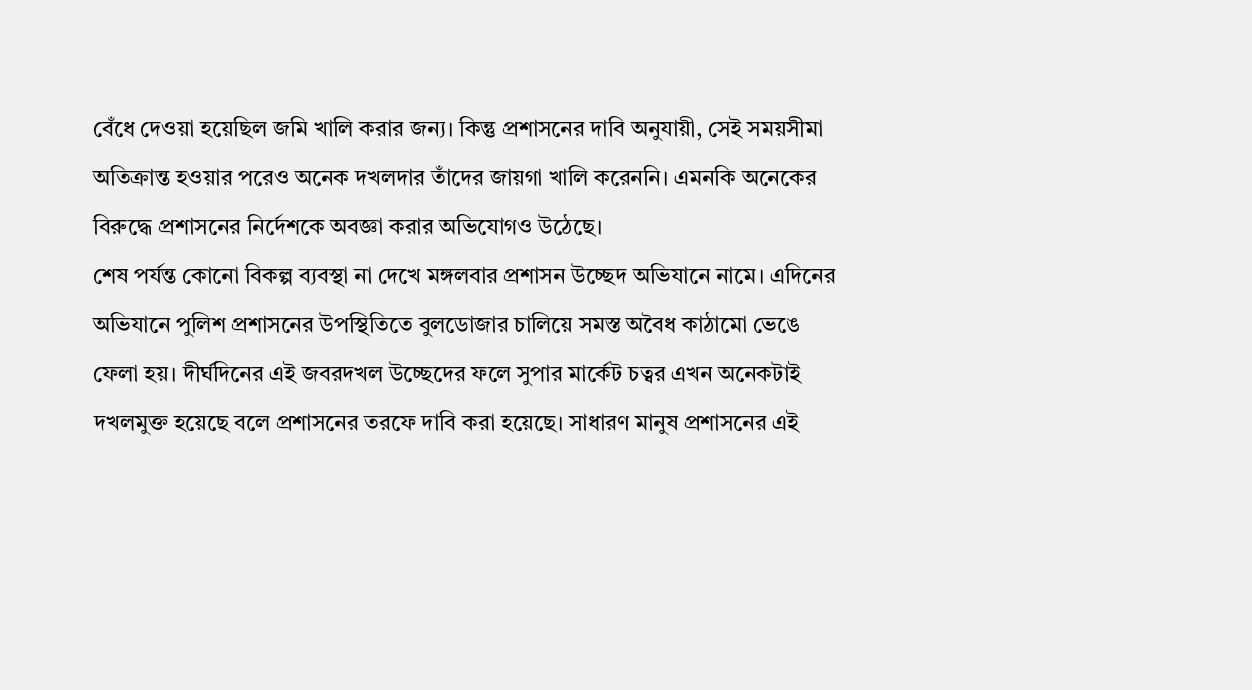বেঁধে দেওয়া হয়েছিল জমি খালি করার জন্য। কিন্তু প্রশাসনের দাবি অনুযায়ী, সেই সময়সীমা অতিক্রান্ত হওয়ার পরেও অনেক দখলদার তাঁদের জায়গা খালি করেননি। এমনকি অনেকের বিরুদ্ধে প্রশাসনের নির্দেশকে অবজ্ঞা করার অভিযোগও উঠেছে।
শেষ পর্যন্ত কোনো বিকল্প ব্যবস্থা না দেখে মঙ্গলবার প্রশাসন উচ্ছেদ অভিযানে নামে। এদিনের অভিযানে পুলিশ প্রশাসনের উপস্থিতিতে বুলডোজার চালিয়ে সমস্ত অবৈধ কাঠামো ভেঙে ফেলা হয়। দীর্ঘদিনের এই জবরদখল উচ্ছেদের ফলে সুপার মার্কেট চত্বর এখন অনেকটাই দখলমুক্ত হয়েছে বলে প্রশাসনের তরফে দাবি করা হয়েছে। সাধারণ মানুষ প্রশাসনের এই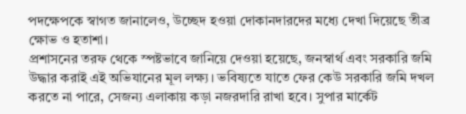পদক্ষেপকে স্বাগত জানালেও, উচ্ছেদ হওয়া দোকানদারদের মধ্যে দেখা দিয়েছে তীব্র ক্ষোভ ও হতাশা।
প্রশাসনের তরফ থেকে স্পষ্টভাবে জানিয়ে দেওয়া হয়েছে, জনস্বার্থ এবং সরকারি জমি উদ্ধার করাই এই অভিযানের মূল লক্ষ্য। ভবিষ্যতে যাতে ফের কেউ সরকারি জমি দখল করতে না পারে, সেজন্য এলাকায় কড়া নজরদারি রাখা হবে। সুপার মার্কেট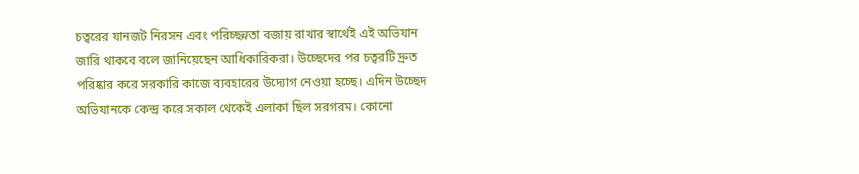চত্বরের যানজট নিরসন এবং পরিচ্ছন্নতা বজায় রাখার স্বার্থেই এই অভিযান জারি থাকবে বলে জানিয়েছেন আধিকারিকরা। উচ্ছেদের পর চত্বরটি দ্রুত পরিষ্কার করে সরকারি কাজে ব্যবহারের উদ্যোগ নেওয়া হচ্ছে। এদিন উচ্ছেদ অভিযানকে কেন্দ্র করে সকাল থেকেই এলাকা ছিল সরগরম। কোনো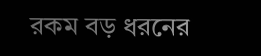রকম বড় ধরনের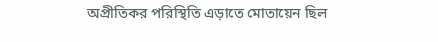অপ্রীতিকর পরিস্থিতি এড়াতে মোতায়েন ছিল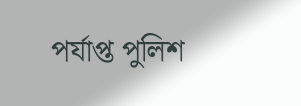পর্যাপ্ত পুলিশ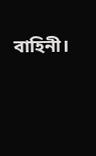বাহিনী।